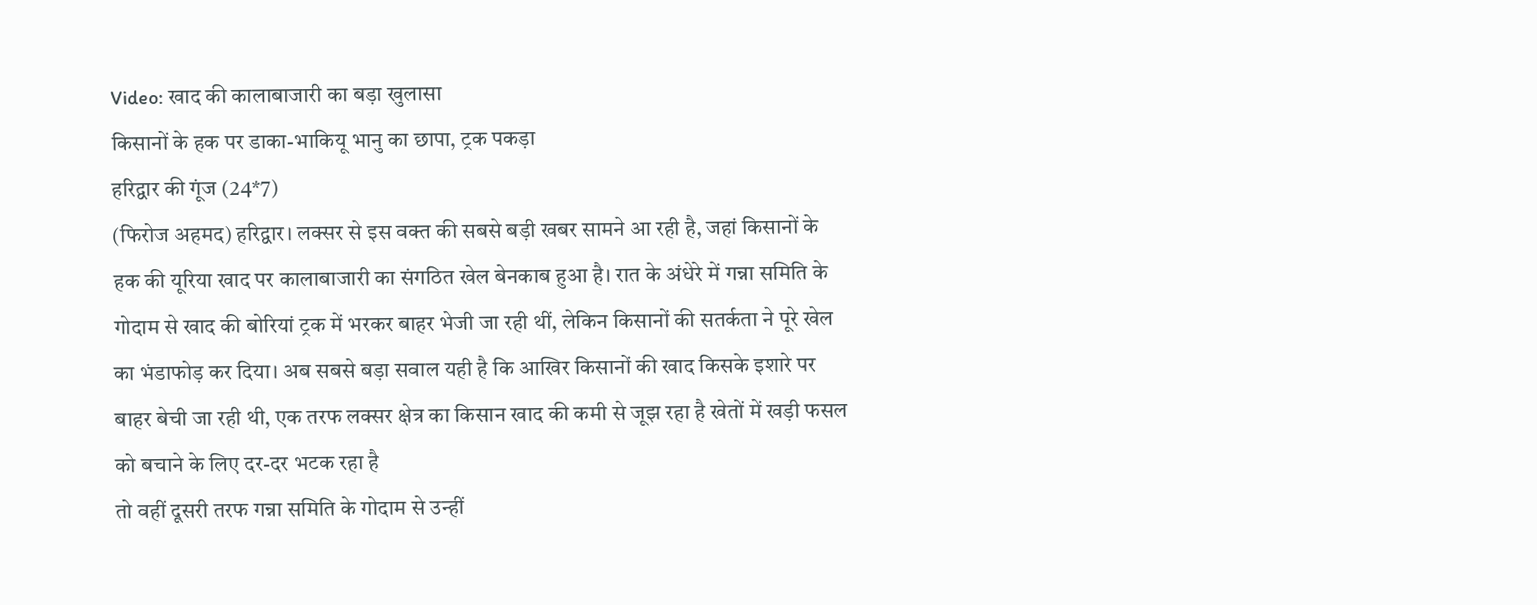Video: खाद की कालाबाजारी का बड़ा खुलासा
किसानों के हक पर डाका-भाकियू भानु का छापा, ट्रक पकड़ा
हरिद्वार की गूंज (24*7)
(फिरोज अहमद) हरिद्वार। लक्सर से इस वक्त की सबसे बड़ी खबर सामने आ रही है, जहां किसानों के हक की यूरिया खाद पर कालाबाजारी का संगठित खेल बेनकाब हुआ है। रात के अंधेरे में गन्ना समिति के गोदाम से खाद की बोरियां ट्रक में भरकर बाहर भेजी जा रही थीं, लेकिन किसानों की सतर्कता ने पूरे खेल का भंडाफोड़ कर दिया। अब सबसे बड़ा सवाल यही है कि आखिर किसानों की खाद किसके इशारे पर बाहर बेची जा रही थी, एक तरफ लक्सर क्षेत्र का किसान खाद की कमी से जूझ रहा है खेतों में खड़ी फसल को बचाने के लिए दर-दर भटक रहा है
तो वहीं दूसरी तरफ गन्ना समिति के गोदाम से उन्हीं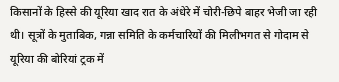किसानों के हिस्से की यूरिया खाद रात के अंधेरे में चोरी-छिपे बाहर भेजी जा रही थी। सूत्रों के मुताबिक, गन्ना समिति के कर्मचारियों की मिलीभगत से गोदाम से यूरिया की बोरियां ट्रक में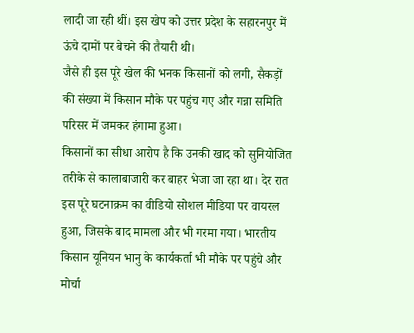लादी जा रही थीं। इस खेप को उत्तर प्रदेश के सहारनपुर में ऊंचे दामों पर बेचने की तैयारी थी।
जैसे ही इस पूरे खेल की भनक किसानों को लगी, सैकड़ों की संख्या में किसान मौके पर पहुंच गए और गन्ना समिति परिसर में जमकर हंगामा हुआ।
किसानों का सीधा आरोप है कि उनकी खाद को सुनियोजित तरीके से कालाबाजारी कर बाहर भेजा जा रहा था। देर रात इस पूरे घटनाक्रम का वीडियो सोशल मीडिया पर वायरल हुआ, जिसके बाद मामला और भी गरमा गया। भारतीय किसान यूनियन भानु के कार्यकर्ता भी मौके पर पहुंचे और मोर्चा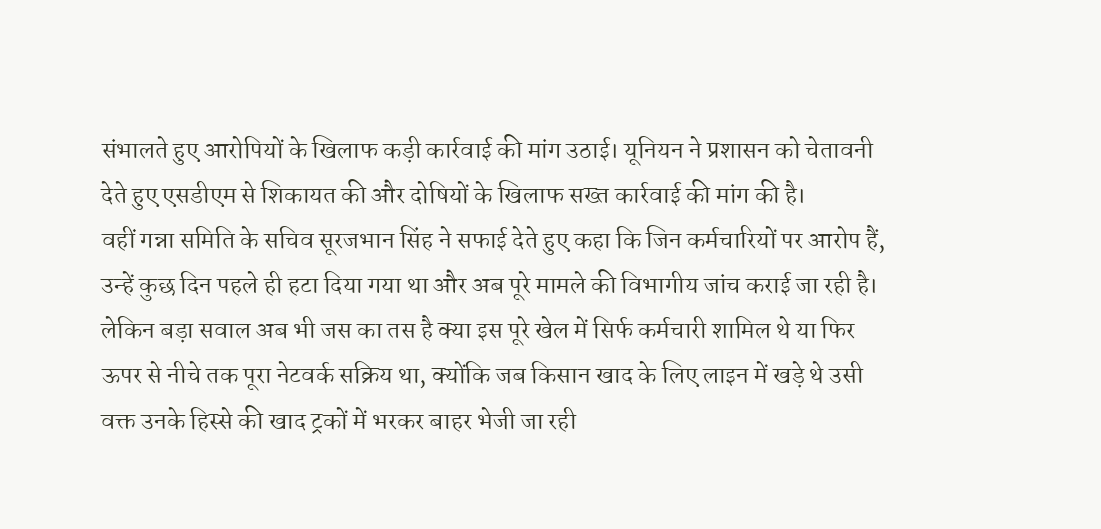संभालते हुए आरोपियों के खिलाफ कड़ी कार्रवाई की मांग उठाई। यूनियन ने प्रशासन को चेतावनी देते हुए एसडीएम से शिकायत की और दोषियों के खिलाफ सख्त कार्रवाई की मांग की है।
वहीं गन्ना समिति के सचिव सूरजभान सिंह ने सफाई देते हुए कहा कि जिन कर्मचारियों पर आरोप हैं, उन्हें कुछ दिन पहले ही हटा दिया गया था और अब पूरे मामले की विभागीय जांच कराई जा रही है। लेकिन बड़ा सवाल अब भी जस का तस है क्या इस पूरे खेल में सिर्फ कर्मचारी शामिल थे या फिर ऊपर से नीचे तक पूरा नेटवर्क सक्रिय था, क्योंकि जब किसान खाद के लिए लाइन में खड़े थे उसी वक्त उनके हिस्से की खाद ट्रकों में भरकर बाहर भेजी जा रही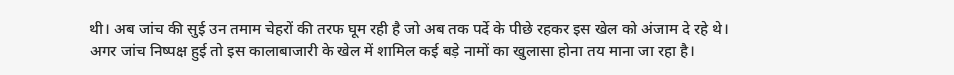थी। अब जांच की सुई उन तमाम चेहरों की तरफ घूम रही है जो अब तक पर्दे के पीछे रहकर इस खेल को अंजाम दे रहे थे।
अगर जांच निष्पक्ष हुई तो इस कालाबाजारी के खेल में शामिल कई बड़े नामों का खुलासा होना तय माना जा रहा है।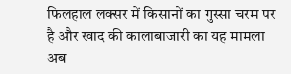फिलहाल लक्सर में किसानों का गुस्सा चरम पर है और खाद की कालाबाजारी का यह मामला अब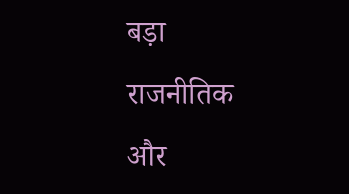बड़ा राजनीतिक और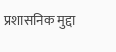प्रशासनिक मुद्दा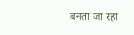बनता जा रहा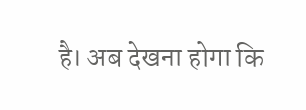है। अब देखना होगा कि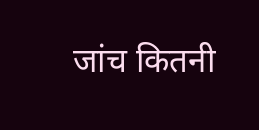जांच कितनी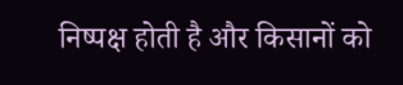निष्पक्ष होती है और किसानों को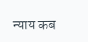न्याय कब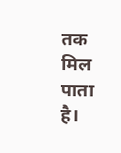तक मिल पाता है।